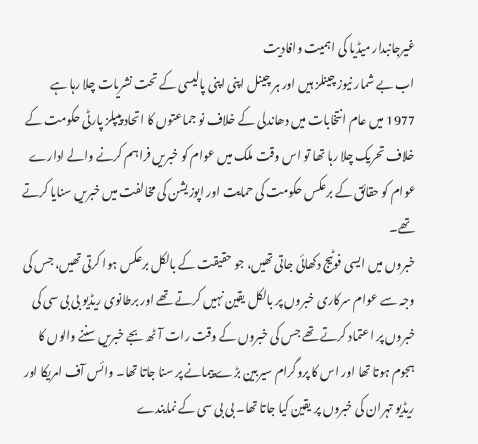غیرجانبدار میڈیا کی اہمیت وافادیت
اب بے شمار نیوز چینلز ہیں اور ہر چینل اپنی اپنی پالیسی کے تحت نشریات چلا رہا ہے
1977 میں عام انتخابات میں دھاندلی کے خلاف نو جماعتوں کا اتحاد پیپلز پارٹی حکومت کے خلاف تحریک چلا رہا تھا تو اس وقت ملک میں عوام کو خبریں فراہم کرنے والے ادارے عوام کو حقائق کے برعکس حکومت کی حمایت اور اپوزیشن کی مخالفت میں خبریں سنایا کرتے تھے۔
خبروں میں ایسی فوٹیج دکھائی جاتی تھیں، جو حقیقت کے بالکل برعکس ہوا کرتی تھیں، جس کی وجہ سے عوام سرکاری خبروں پر بالکل یقین نہیں کرتے تھے اور برطانوی ریڈیو بی بی سی کی خبروں پر اعتماد کرتے تھے جس کی خبروں کے وقت رات آٹھ بجے خبریں سننے والوں کا ہجوم ہوتا تھا اور اس کا پروگرام سیربین بڑے پیمانے پر سنا جاتا تھا۔ وائس آف امریکا اور ریڈیو تہران کی خبروں پر یقین کیا جاتا تھا۔ بی بی سی کے نمایندے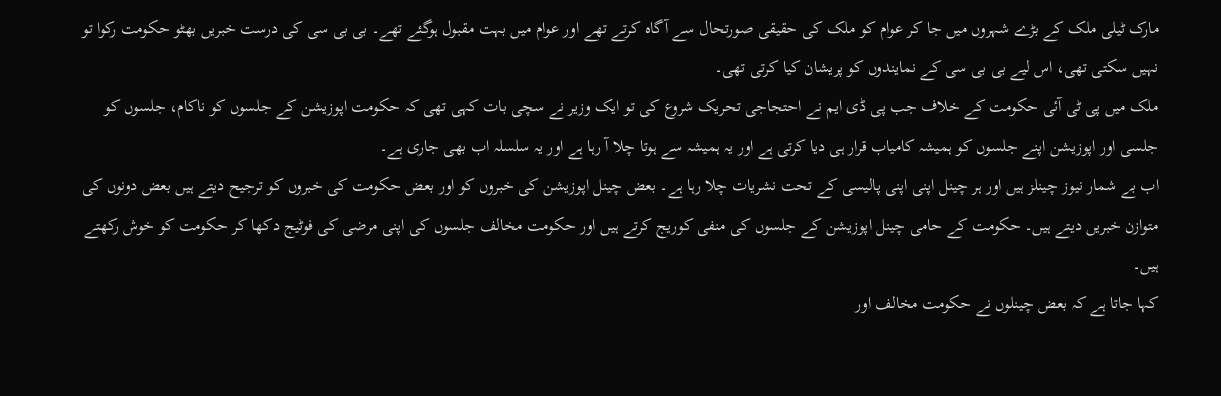مارک ٹیلی ملک کے بڑے شہروں میں جا کر عوام کو ملک کی حقیقی صورتحال سے آگاہ کرتے تھے اور عوام میں بہت مقبول ہوگئے تھے۔ بی بی سی کی درست خبریں بھٹو حکومت رکوا تو نہیں سکتی تھی، اس لیے بی بی سی کے نمایندوں کو پریشان کیا کرتی تھی۔
ملک میں پی ٹی آئی حکومت کے خلاف جب پی ڈی ایم نے احتجاجی تحریک شروع کی تو ایک وزیر نے سچی بات کہی تھی کہ حکومت اپوزیشن کے جلسوں کو ناکام، جلسوں کو جلسی اور اپوزیشن اپنے جلسوں کو ہمیشہ کامیاب قرار ہی دیا کرتی ہے اور یہ ہمیشہ سے ہوتا چلا آ رہا ہے اور یہ سلسلہ اب بھی جاری ہے۔
اب بے شمار نیوز چینلز ہیں اور ہر چینل اپنی اپنی پالیسی کے تحت نشریات چلا رہا ہے۔ بعض چینل اپوزیشن کی خبروں کو اور بعض حکومت کی خبروں کو ترجیح دیتے ہیں بعض دونوں کی متوازن خبریں دیتے ہیں۔ حکومت کے حامی چینل اپوزیشن کے جلسوں کی منفی کوریج کرتے ہیں اور حکومت مخالف جلسوں کی اپنی مرضی کی فوٹیج دکھا کر حکومت کو خوش رکھتے ہیں۔
کہا جاتا ہے کہ بعض چینلوں نے حکومت مخالف اور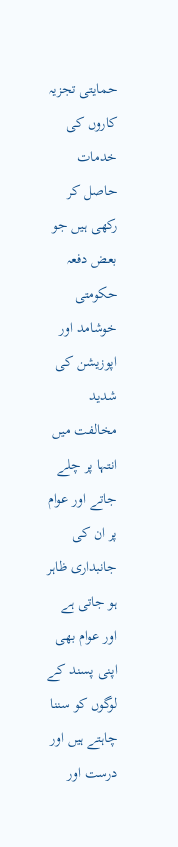حمایتی تجزیہ کاروں کی خدمات حاصل کر رکھی ہیں جو بعض دفعہ حکومتی خوشامد اور اپوزیشن کی شدید مخالفت میں انتہا پر چلے جاتے اور عوام پر ان کی جانبداری ظاہر ہو جاتی ہے اور عوام بھی اپنی پسند کے لوگوں کو سننا چاہتے ہیں اور درست اور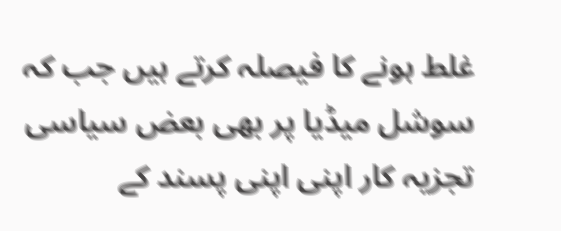غلط ہونے کا فیصلہ کرتے ہیں جب کہ سوشل میڈیا پر بھی بعض سیاسی تجزیہ کار اپنی اپنی پسند کے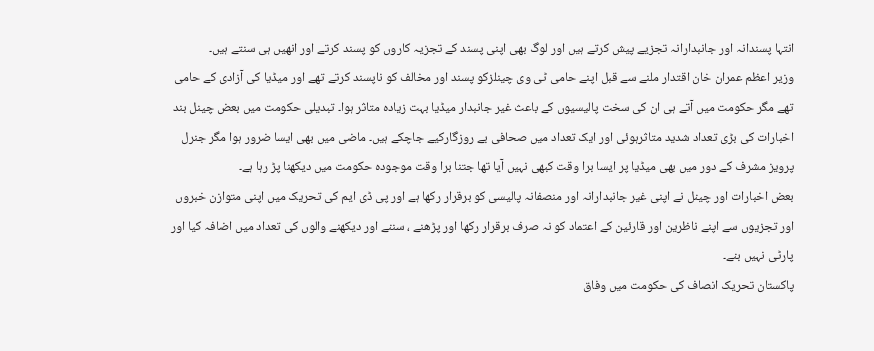انتہا پسندانہ اور جانبدارانہ تجزیے پیش کرتے ہیں اور لوگ بھی اپنی پسند کے تجزیہ کاروں کو پسند کرتے اور انھیں ہی سنتے ہیں۔
وزیر اعظم عمران خان اقتدار ملنے سے قبل اپنے حامی ٹی وی چینلزکو پسند اور مخالف کو ناپسند کرتے تھے اور میڈیا کی آزادی کے حامی تھے مگر حکومت میں آتے ہی ان کی سخت پالیسیوں کے باعث غیر جانبدار میڈیا بہت زیادہ متاثر ہوا۔ تبدیلی حکومت میں بعض چینل بند اخبارات کی بڑی تعداد شدید متاثرہوئی اور ایک تعداد میں صحافی بے روزگارکیے جاچکے ہیں۔ ماضی میں بھی ایسا ضرور ہوا مگر جنرل پرویز مشرف کے دور میں بھی میڈیا پر ایسا برا وقت کبھی نہیں آیا تھا جتنا برا وقت موجودہ حکومت میں دیکھنا پڑ رہا ہے۔
بعض اخبارات اور چینل نے اپنی غیر جانبدارانہ اور منصفانہ پالیسی کو برقرار رکھا ہے اور پی ڈی ایم کی تحریک میں اپنی متوازن خبروں اور تجزیوں سے اپنے ناظرین اور قارئین کے اعتماد کو نہ صرف برقرار رکھا اور پڑھنے ، سننے اور دیکھنے والوں کی تعداد میں اضافہ کیا اور پارٹی نہیں بنے۔
پاکستان تحریک انصاف کی حکومت میں وفاق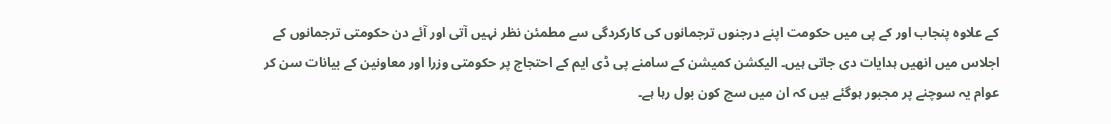کے علاوہ پنجاب اور کے پی میں حکومت اپنے درجنوں ترجمانوں کی کارکردگی سے مطمئن نظر نہیں آتی اور آئے دن حکومتی ترجمانوں کے اجلاس میں انھیں ہدایات دی جاتی ہیں۔ الیکشن کمیشن کے سامنے پی ڈی ایم کے احتجاج پر حکومتی وزرا اور معاونین کے بیانات سن کر عوام یہ سوچنے پر مجبور ہوگئے ہیں کہ ان میں سچ کون بول رہا ہے۔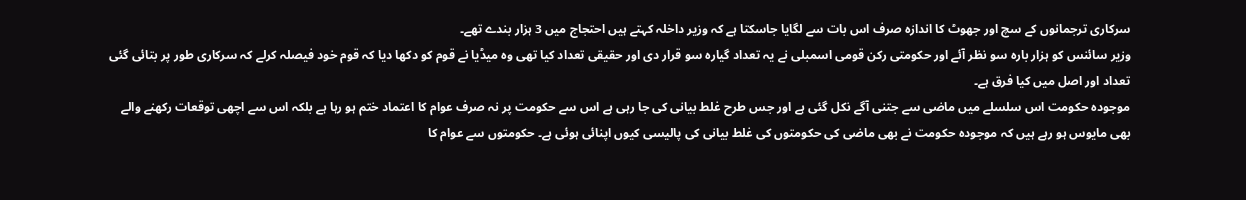سرکاری ترجمانوں کے سچ اور جھوٹ کا اندازہ صرف اس بات سے لگایا جاسکتا ہے کہ وزیر داخلہ کہتے ہیں احتجاج میں 3 ہزار بندے تھے۔
وزیر سائنس کو ہزار بارہ سو نظر آئے اور حکومتی رکن قومی اسمبلی نے یہ تعداد گیارہ سو قرار دی اور حقیقی تعداد کیا تھی وہ میڈیا نے قوم کو دکھا دیا کہ قوم خود فیصلہ کرلے کہ سرکاری طور پر بتائی گئی تعداد اور اصل میں کیا فرق ہے۔
موجودہ حکومت اس سلسلے میں ماضی سے جتنی آگے نکل گئی ہے اور جس طرح غلط بیانی کی جا رہی ہے اس سے حکومت پر نہ صرف عوام کا اعتماد ختم ہو رہا ہے بلکہ اس سے اچھی توقعات رکھنے والے بھی مایوس ہو رہے ہیں کہ موجودہ حکومت نے بھی ماضی کی حکومتوں کی غلط بیانی کی پالیسی کیوں اپنائی ہوئی ہے۔ حکومتوں سے عوام کا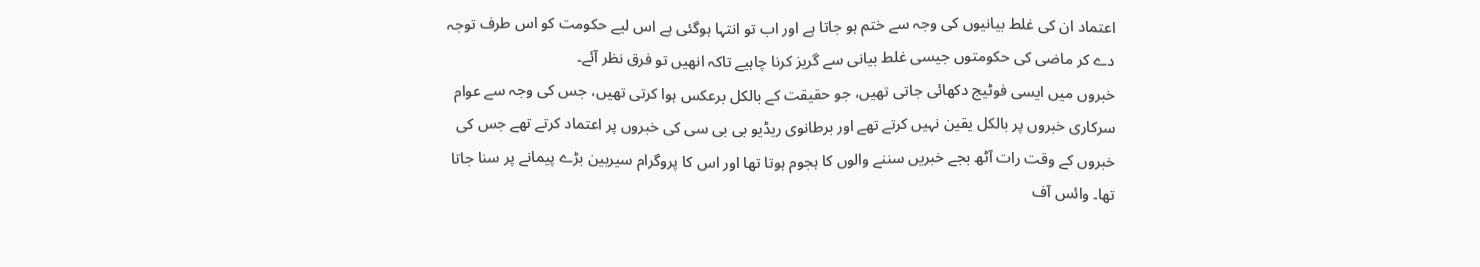اعتماد ان کی غلط بیانیوں کی وجہ سے ختم ہو جاتا ہے اور اب تو انتہا ہوگئی ہے اس لیے حکومت کو اس طرف توجہ دے کر ماضی کی حکومتوں جیسی غلط بیانی سے گریز کرنا چاہیے تاکہ انھیں تو فرق نظر آئے۔
خبروں میں ایسی فوٹیج دکھائی جاتی تھیں، جو حقیقت کے بالکل برعکس ہوا کرتی تھیں، جس کی وجہ سے عوام سرکاری خبروں پر بالکل یقین نہیں کرتے تھے اور برطانوی ریڈیو بی بی سی کی خبروں پر اعتماد کرتے تھے جس کی خبروں کے وقت رات آٹھ بجے خبریں سننے والوں کا ہجوم ہوتا تھا اور اس کا پروگرام سیربین بڑے پیمانے پر سنا جاتا تھا۔ وائس آف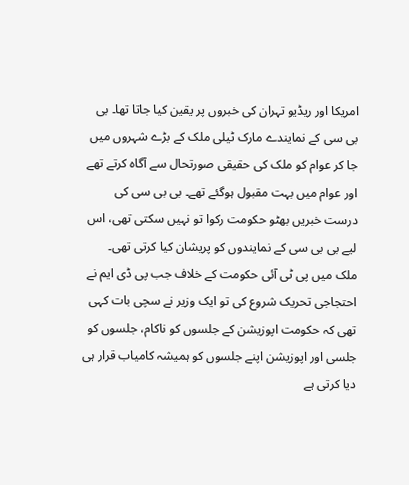امریکا اور ریڈیو تہران کی خبروں پر یقین کیا جاتا تھا۔ بی بی سی کے نمایندے مارک ٹیلی ملک کے بڑے شہروں میں جا کر عوام کو ملک کی حقیقی صورتحال سے آگاہ کرتے تھے اور عوام میں بہت مقبول ہوگئے تھے۔ بی بی سی کی درست خبریں بھٹو حکومت رکوا تو نہیں سکتی تھی، اس لیے بی بی سی کے نمایندوں کو پریشان کیا کرتی تھی۔
ملک میں پی ٹی آئی حکومت کے خلاف جب پی ڈی ایم نے احتجاجی تحریک شروع کی تو ایک وزیر نے سچی بات کہی تھی کہ حکومت اپوزیشن کے جلسوں کو ناکام، جلسوں کو جلسی اور اپوزیشن اپنے جلسوں کو ہمیشہ کامیاب قرار ہی دیا کرتی ہے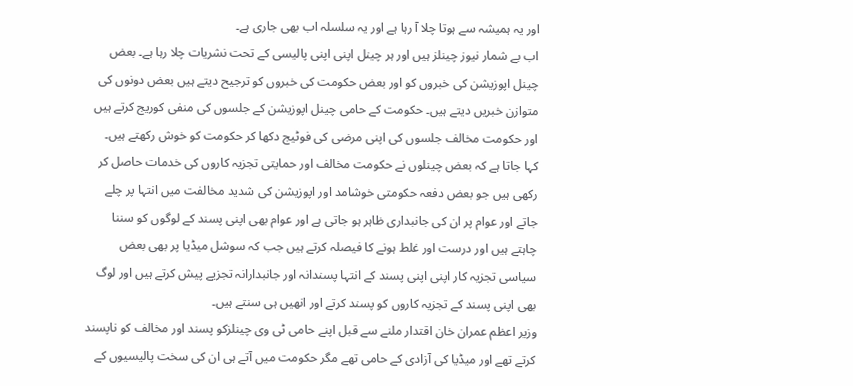اور یہ ہمیشہ سے ہوتا چلا آ رہا ہے اور یہ سلسلہ اب بھی جاری ہے۔
اب بے شمار نیوز چینلز ہیں اور ہر چینل اپنی اپنی پالیسی کے تحت نشریات چلا رہا ہے۔ بعض چینل اپوزیشن کی خبروں کو اور بعض حکومت کی خبروں کو ترجیح دیتے ہیں بعض دونوں کی متوازن خبریں دیتے ہیں۔ حکومت کے حامی چینل اپوزیشن کے جلسوں کی منفی کوریج کرتے ہیں اور حکومت مخالف جلسوں کی اپنی مرضی کی فوٹیج دکھا کر حکومت کو خوش رکھتے ہیں۔
کہا جاتا ہے کہ بعض چینلوں نے حکومت مخالف اور حمایتی تجزیہ کاروں کی خدمات حاصل کر رکھی ہیں جو بعض دفعہ حکومتی خوشامد اور اپوزیشن کی شدید مخالفت میں انتہا پر چلے جاتے اور عوام پر ان کی جانبداری ظاہر ہو جاتی ہے اور عوام بھی اپنی پسند کے لوگوں کو سننا چاہتے ہیں اور درست اور غلط ہونے کا فیصلہ کرتے ہیں جب کہ سوشل میڈیا پر بھی بعض سیاسی تجزیہ کار اپنی اپنی پسند کے انتہا پسندانہ اور جانبدارانہ تجزیے پیش کرتے ہیں اور لوگ بھی اپنی پسند کے تجزیہ کاروں کو پسند کرتے اور انھیں ہی سنتے ہیں۔
وزیر اعظم عمران خان اقتدار ملنے سے قبل اپنے حامی ٹی وی چینلزکو پسند اور مخالف کو ناپسند کرتے تھے اور میڈیا کی آزادی کے حامی تھے مگر حکومت میں آتے ہی ان کی سخت پالیسیوں کے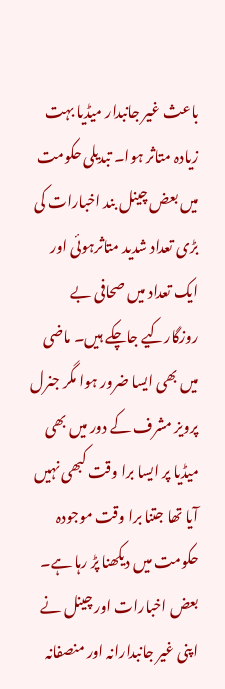باعث غیر جانبدار میڈیا بہت زیادہ متاثر ہوا۔ تبدیلی حکومت میں بعض چینل بند اخبارات کی بڑی تعداد شدید متاثرہوئی اور ایک تعداد میں صحافی بے روزگارکیے جاچکے ہیں۔ ماضی میں بھی ایسا ضرور ہوا مگر جنرل پرویز مشرف کے دور میں بھی میڈیا پر ایسا برا وقت کبھی نہیں آیا تھا جتنا برا وقت موجودہ حکومت میں دیکھنا پڑ رہا ہے۔
بعض اخبارات اور چینل نے اپنی غیر جانبدارانہ اور منصفانہ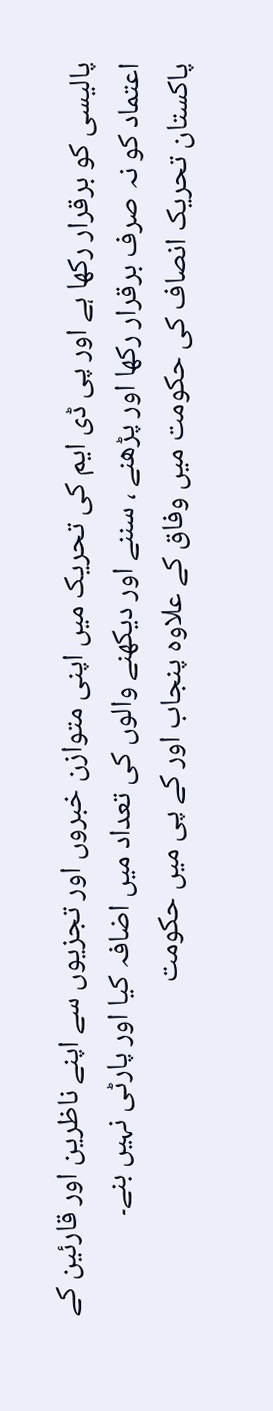پالیسی کو برقرار رکھا ہے اور پی ڈی ایم کی تحریک میں اپنی متوازن خبروں اور تجزیوں سے اپنے ناظرین اور قارئین کے اعتماد کو نہ صرف برقرار رکھا اور پڑھنے ، سننے اور دیکھنے والوں کی تعداد میں اضافہ کیا اور پارٹی نہیں بنے۔
پاکستان تحریک انصاف کی حکومت میں وفاق کے علاوہ پنجاب اور کے پی میں حکومت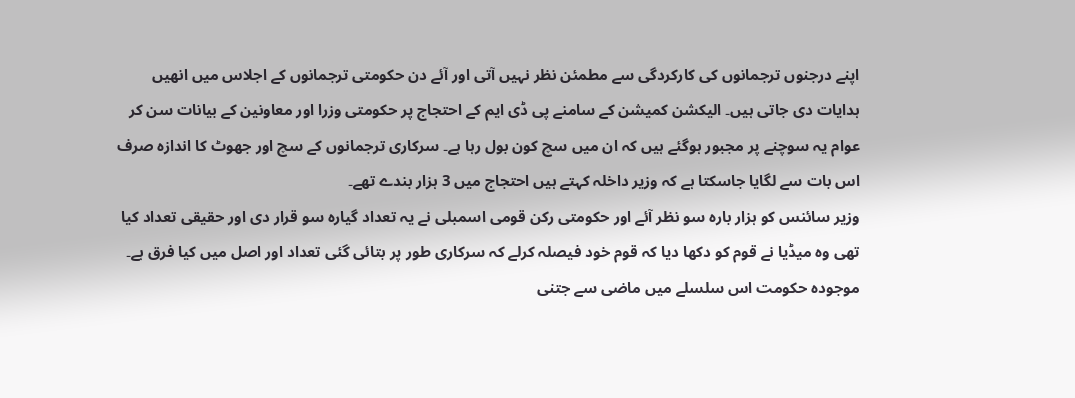اپنے درجنوں ترجمانوں کی کارکردگی سے مطمئن نظر نہیں آتی اور آئے دن حکومتی ترجمانوں کے اجلاس میں انھیں ہدایات دی جاتی ہیں۔ الیکشن کمیشن کے سامنے پی ڈی ایم کے احتجاج پر حکومتی وزرا اور معاونین کے بیانات سن کر عوام یہ سوچنے پر مجبور ہوگئے ہیں کہ ان میں سچ کون بول رہا ہے۔ سرکاری ترجمانوں کے سچ اور جھوٹ کا اندازہ صرف اس بات سے لگایا جاسکتا ہے کہ وزیر داخلہ کہتے ہیں احتجاج میں 3 ہزار بندے تھے۔
وزیر سائنس کو ہزار بارہ سو نظر آئے اور حکومتی رکن قومی اسمبلی نے یہ تعداد گیارہ سو قرار دی اور حقیقی تعداد کیا تھی وہ میڈیا نے قوم کو دکھا دیا کہ قوم خود فیصلہ کرلے کہ سرکاری طور پر بتائی گئی تعداد اور اصل میں کیا فرق ہے۔
موجودہ حکومت اس سلسلے میں ماضی سے جتنی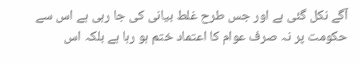آگے نکل گئی ہے اور جس طرح غلط بیانی کی جا رہی ہے اس سے حکومت پر نہ صرف عوام کا اعتماد ختم ہو رہا ہے بلکہ اس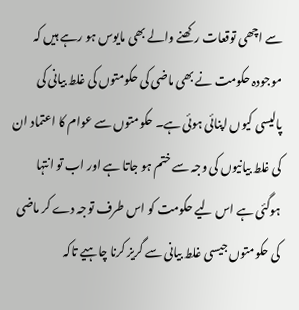سے اچھی توقعات رکھنے والے بھی مایوس ہو رہے ہیں کہ موجودہ حکومت نے بھی ماضی کی حکومتوں کی غلط بیانی کی پالیسی کیوں اپنائی ہوئی ہے۔ حکومتوں سے عوام کا اعتماد ان کی غلط بیانیوں کی وجہ سے ختم ہو جاتا ہے اور اب تو انتہا ہوگئی ہے اس لیے حکومت کو اس طرف توجہ دے کر ماضی کی حکومتوں جیسی غلط بیانی سے گریز کرنا چاہیے تاکہ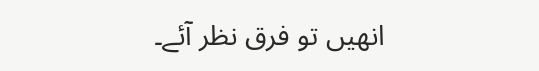انھیں تو فرق نظر آئے۔